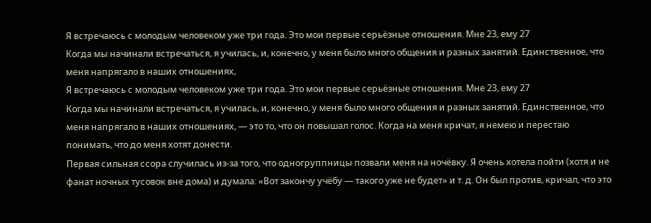Я встречаюсь с молодым человеком уже три года. Это мои первые серьёзные отношения. Мне 23, ему 27
Когда мы начинали встречаться, я училась, и, конечно, у меня было много общения и разных занятий. Единственное, что меня напрягало в наших отношениях,
Я встречаюсь с молодым человеком уже три года. Это мои первые серьёзные отношения. Мне 23, ему 27
Когда мы начинали встречаться, я училась, и, конечно, у меня было много общения и разных занятий. Единственное, что меня напрягало в наших отношениях, — это то, что он повышал голос. Когда на меня кричат, я немею и перестаю понимать, что до меня хотят донести.
Первая сильная ссора случилась из‑за того, что одногруппницы позвали меня на ночёвку. Я очень хотела пойти (хотя и не фанат ночных тусовок вне дома) и думала: «Вот закончу учёбу — такого уже не будет» и т. д. Он был против, кричал, что это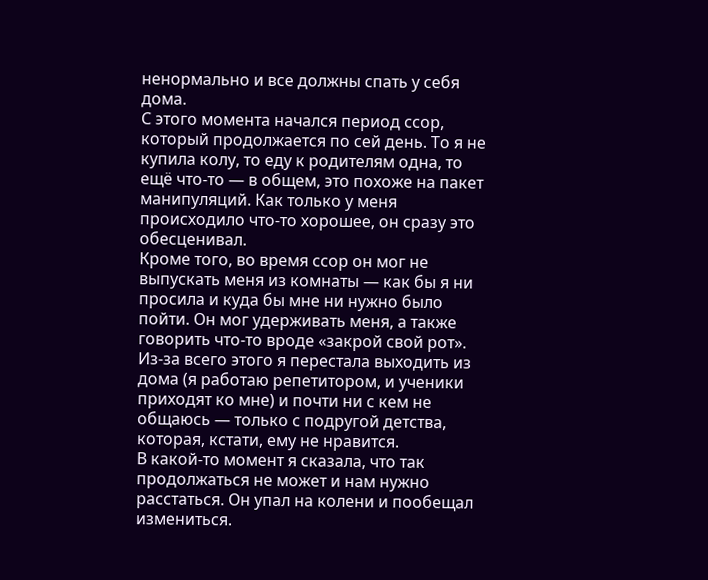ненормально и все должны спать у себя дома.
С этого момента начался период ссор, который продолжается по сей день. То я не купила колу, то еду к родителям одна, то ещё что‑то — в общем, это похоже на пакет манипуляций. Как только у меня происходило что‑то хорошее, он сразу это обесценивал.
Кроме того, во время ссор он мог не выпускать меня из комнаты — как бы я ни просила и куда бы мне ни нужно было пойти. Он мог удерживать меня, а также говорить что‑то вроде «закрой свой рот».
Из‑за всего этого я перестала выходить из дома (я работаю репетитором, и ученики приходят ко мне) и почти ни с кем не общаюсь — только с подругой детства, которая, кстати, ему не нравится.
В какой‑то момент я сказала, что так продолжаться не может и нам нужно расстаться. Он упал на колени и пообещал измениться.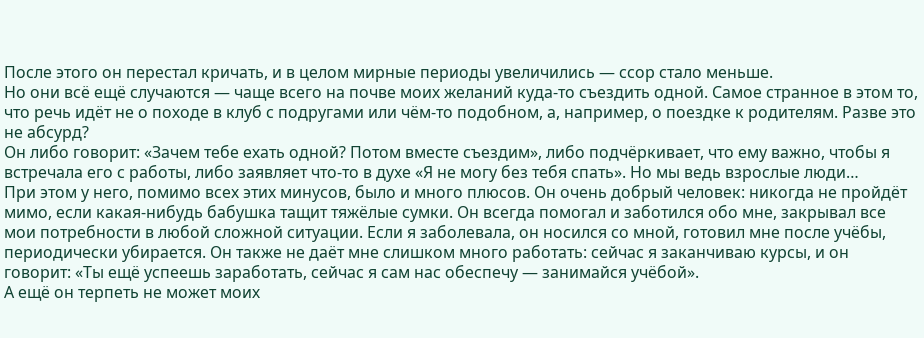После этого он перестал кричать, и в целом мирные периоды увеличились — ссор стало меньше.
Но они всё ещё случаются — чаще всего на почве моих желаний куда‑то съездить одной. Самое странное в этом то, что речь идёт не о походе в клуб с подругами или чём‑то подобном, а, например, о поездке к родителям. Разве это не абсурд?
Он либо говорит: «Зачем тебе ехать одной? Потом вместе съездим», либо подчёркивает, что ему важно, чтобы я встречала его с работы, либо заявляет что‑то в духе «Я не могу без тебя спать». Но мы ведь взрослые люди…
При этом у него, помимо всех этих минусов, было и много плюсов. Он очень добрый человек: никогда не пройдёт мимо, если какая‑нибудь бабушка тащит тяжёлые сумки. Он всегда помогал и заботился обо мне, закрывал все мои потребности в любой сложной ситуации. Если я заболевала, он носился со мной, готовил мне после учёбы, периодически убирается. Он также не даёт мне слишком много работать: сейчас я заканчиваю курсы, и он говорит: «Ты ещё успеешь заработать, сейчас я сам нас обеспечу — занимайся учёбой».
А ещё он терпеть не может моих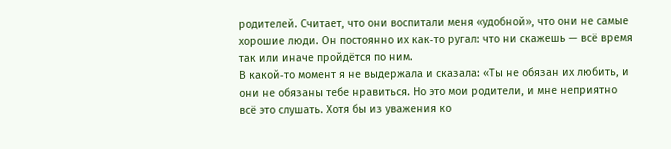родителей. Считает, что они воспитали меня «удобной», что они не самые хорошие люди. Он постоянно их как‑то ругал: что ни скажешь — всё время так или иначе пройдётся по ним.
В какой‑то момент я не выдержала и сказала: «Ты не обязан их любить, и они не обязаны тебе нравиться. Но это мои родители, и мне неприятно всё это слушать. Хотя бы из уважения ко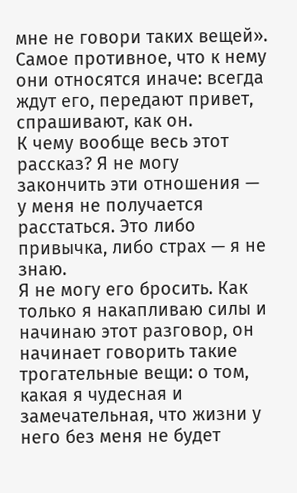мне не говори таких вещей».
Самое противное, что к нему они относятся иначе: всегда ждут его, передают привет, спрашивают, как он.
К чему вообще весь этот рассказ? Я не могу закончить эти отношения — у меня не получается расстаться. Это либо привычка, либо страх — я не знаю.
Я не могу его бросить. Как только я накапливаю силы и начинаю этот разговор, он начинает говорить такие трогательные вещи: о том, какая я чудесная и замечательная, что жизни у него без меня не будет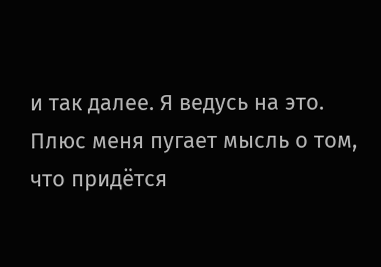и так далее. Я ведусь на это.
Плюс меня пугает мысль о том, что придётся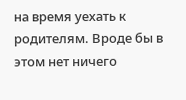на время уехать к родителям. Вроде бы в этом нет ничего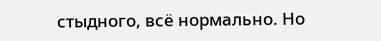стыдного, всё нормально. Но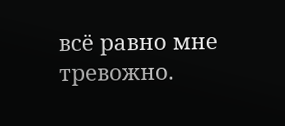всё равно мне тревожно.